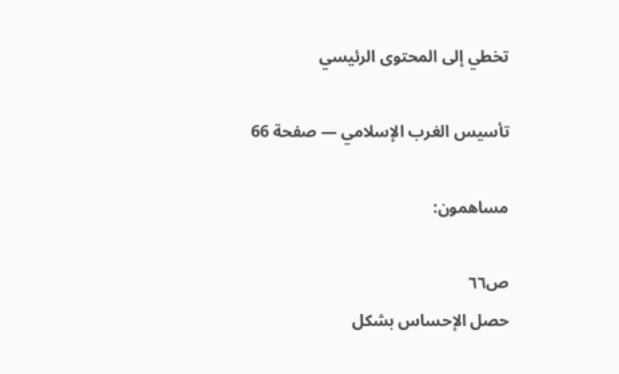تخطي إلى المحتوى الرئيسي

تأسيس الغرب الإسلامي — صفحة 66

مساهمون:

ص٦٦
حصل الإحساس بشكل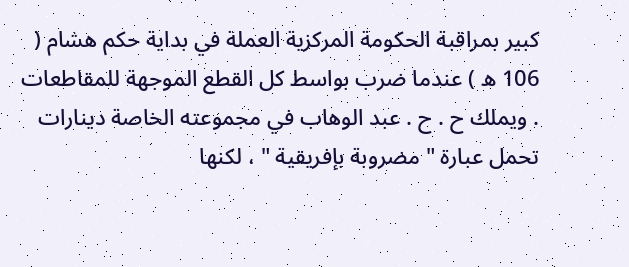كبير بمراقبة الحكومة المركزية العملة في بداية حكم هشام ( 106 ه ) عندما ضرب بواسط كل القطع الموجهة للمقاطعات . ويملك ح . ح . عبد الوهاب في مجموعته الخاصة دينارات تحمل عبارة " مضروبة بإفريقية " ، لكنها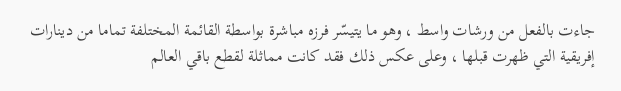جاءت بالفعل من ورشات واسط ، وهو ما يتيسّر فرزه مباشرة بواسطة القائمة المختلفة تماما من دينارات إفريقية التي ظهرت قبلها ، وعلى عكس ذلك فقد كانت مماثلة لقطع باقي العالم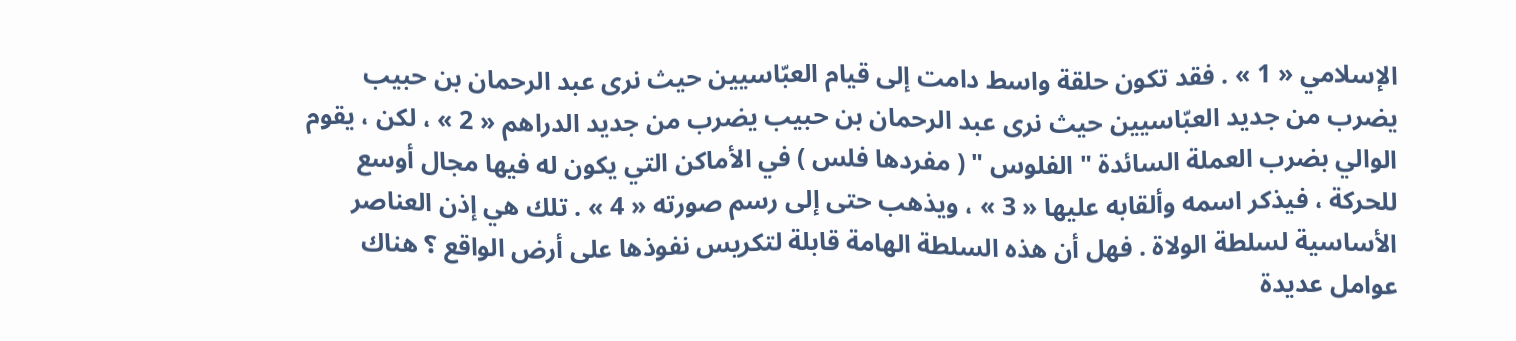الإسلامي « 1 » . فقد تكون حلقة واسط دامت إلى قيام العبّاسيين حيث نرى عبد الرحمان بن حبيب يضرب من جديد العبّاسيين حيث نرى عبد الرحمان بن حبيب يضرب من جديد الدراهم « 2 » ، لكن ، يقوم الوالي بضرب العملة السائدة " الفلوس " ( مفردها فلس ) في الأماكن التي يكون له فيها مجال أوسع للحركة ، فيذكر اسمه وألقابه عليها « 3 » ، ويذهب حتى إلى رسم صورته « 4 » . تلك هي إذن العناصر الأساسية لسلطة الولاة . فهل أن هذه السلطة الهامة قابلة لتكريس نفوذها على أرض الواقع ؟ هناك عوامل عديدة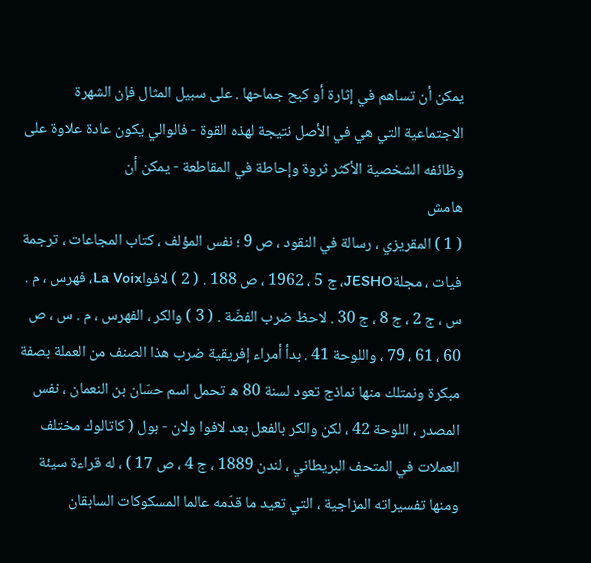يمكن أن تساهم في إثارة أو كبح جماحها . على سبيل المثال فإن الشهرة الاجتماعية التي هي في الأصل نتيجة لهذه القوة - فالوالي يكون عادة علاوة على وظائفه الشخصية الأكثر ثروة وإحاطة في المقاطعة - يمكن أن
هامش
( 1 ) المقريزي ، رسالة في النقود ، ص 9 ؛ نفس المؤلف ، كتاب المجاعات ، ترجمة فيات ، مجلةJESHO، ج 5 ، 1962 ، ص 188 . ( 2 ) لافواLa Voix، فهرس ، م . س ، ج 2 ، ج 8 ، ج 30 . لاحظ ضرب الفضّة . ( 3 ) والكر ، الفهرس ، م . س ، ص 60 ، 61 ، 79 ، واللوحة 41 . بدأ أمراء إفريقية ضرب هذا الصنف من العملة بصفة مبكرة ونمتلك منها نماذج تعود لسنة 80 ه تحمل اسم حسّان بن النعمان ، نفس المصدر ، اللوحة 42 ، لكن والكر بالفعل بعد لافوا ولان - بول ( كاتالوك مختلف العملات في المتحف البريطاني ، لندن 1889 ، ج 4 ، ص 17 ) ، له قراءة سيئة ومنها تفسيراته المزاجية ، التي تعيد ما قدّمه عالما المسكوكات السابقان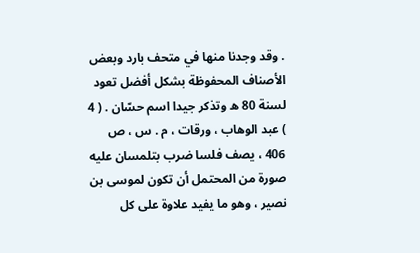. وقد وجدنا منها في متحف بارد وبعض الأصناف المحفوظة بشكل أفضل تعود لسنة 80 ه وتذكر جيدا اسم حسّان . ( 4 ) عبد الوهاب ، ورقات ، م . س ، ص 406 ، يصف فلسا ضرب بتلمسان عليه صورة من المحتمل أن تكون لموسى بن نصير ، وهو ما يفيد علاوة على كل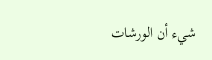شيء أن الورشات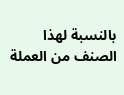بالنسبة لهذا الصنف من العملة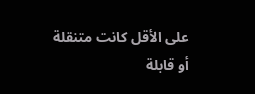على الأقل كانت متنقلة أو قابلة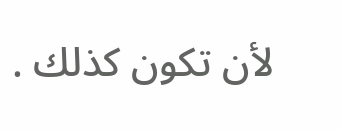لأن تكون كذلك .